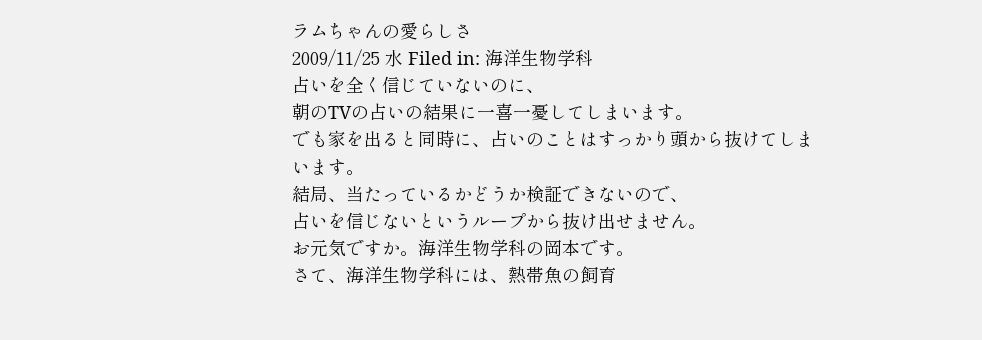ラムちゃんの愛らしさ
2009/11/25 水 Filed in: 海洋生物学科
占いを全く信じていないのに、
朝のTVの占いの結果に一喜一憂してしまいます。
でも家を出ると同時に、占いのことはすっかり頭から抜けてしまいます。
結局、当たっているかどうか検証できないので、
占いを信じないというループから抜け出せません。
お元気ですか。海洋生物学科の岡本です。
さて、海洋生物学科には、熱帯魚の飼育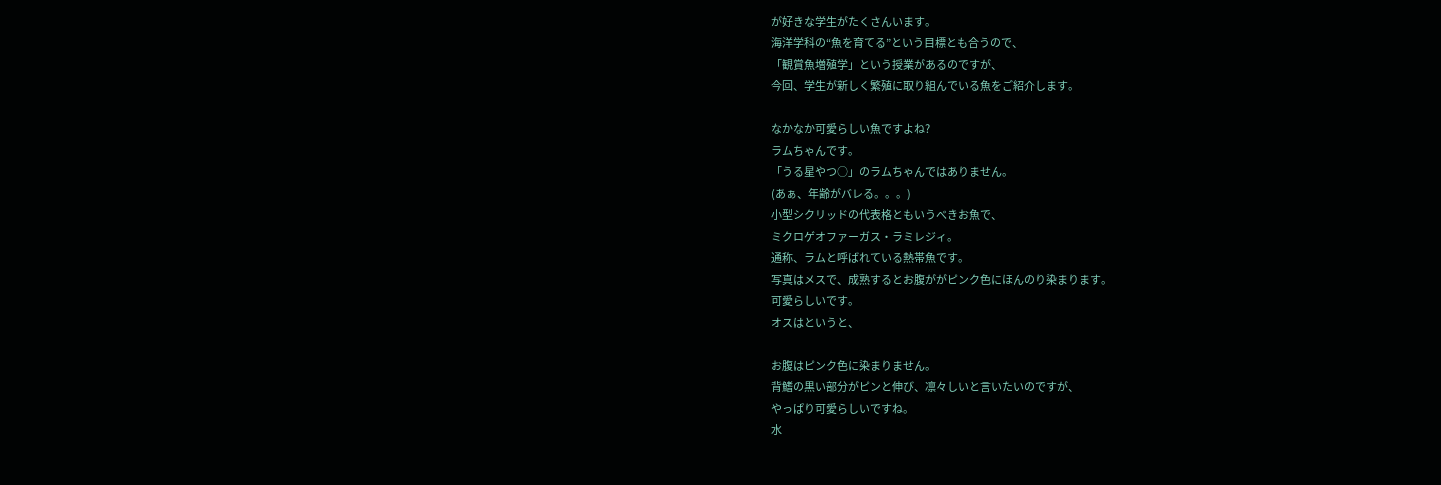が好きな学生がたくさんいます。
海洋学科の“魚を育てる”という目標とも合うので、
「観賞魚増殖学」という授業があるのですが、
今回、学生が新しく繁殖に取り組んでいる魚をご紹介します。

なかなか可愛らしい魚ですよね?
ラムちゃんです。
「うる星やつ○」のラムちゃんではありません。
(あぁ、年齢がバレる。。。)
小型シクリッドの代表格ともいうべきお魚で、
ミクロゲオファーガス・ラミレジィ。
通称、ラムと呼ばれている熱帯魚です。
写真はメスで、成熟するとお腹ががピンク色にほんのり染まります。
可愛らしいです。
オスはというと、

お腹はピンク色に染まりません。
背鰭の黒い部分がピンと伸び、凛々しいと言いたいのですが、
やっぱり可愛らしいですね。
水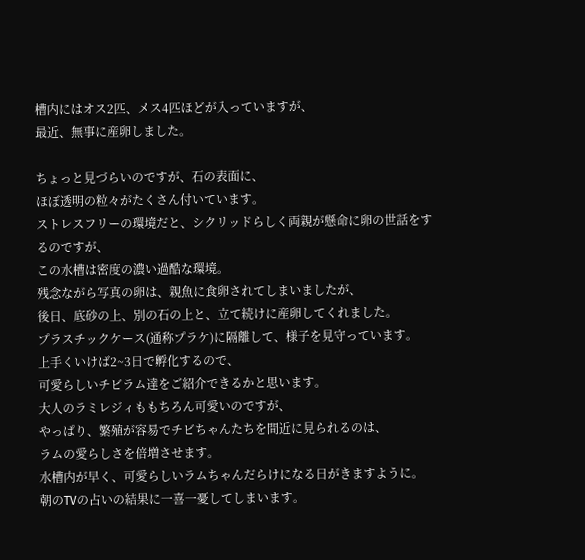槽内にはオス2匹、メス4匹ほどが入っていますが、
最近、無事に産卵しました。

ちょっと見づらいのですが、石の表面に、
ほぼ透明の粒々がたくさん付いています。
ストレスフリーの環境だと、シクリッドらしく両親が懸命に卵の世話をするのですが、
この水槽は密度の濃い過酷な環境。
残念ながら写真の卵は、親魚に食卵されてしまいましたが、
後日、底砂の上、別の石の上と、立て続けに産卵してくれました。
プラスチックケース(通称プラケ)に隔離して、様子を見守っています。
上手くいけば2~3日で孵化するので、
可愛らしいチビラム達をご紹介できるかと思います。
大人のラミレジィももちろん可愛いのですが、
やっぱり、繁殖が容易でチビちゃんたちを間近に見られるのは、
ラムの愛らしさを倍増させます。
水槽内が早く、可愛らしいラムちゃんだらけになる日がきますように。
朝のTVの占いの結果に一喜一憂してしまいます。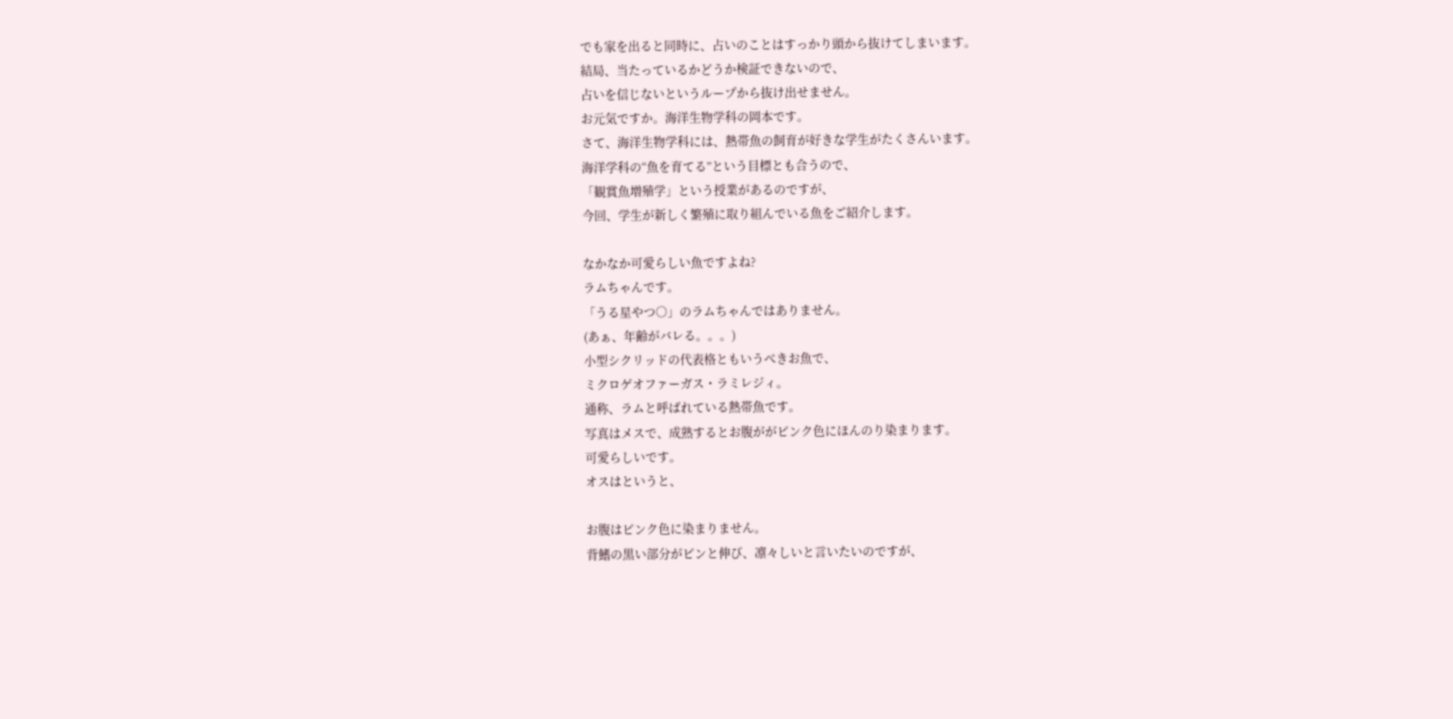でも家を出ると同時に、占いのことはすっかり頭から抜けてしまいます。
結局、当たっているかどうか検証できないので、
占いを信じないというループから抜け出せません。
お元気ですか。海洋生物学科の岡本です。
さて、海洋生物学科には、熱帯魚の飼育が好きな学生がたくさんいます。
海洋学科の“魚を育てる”という目標とも合うので、
「観賞魚増殖学」という授業があるのですが、
今回、学生が新しく繁殖に取り組んでいる魚をご紹介します。

なかなか可愛らしい魚ですよね?
ラムちゃんです。
「うる星やつ○」のラムちゃんではありません。
(あぁ、年齢がバレる。。。)
小型シクリッドの代表格ともいうべきお魚で、
ミクロゲオファーガス・ラミレジィ。
通称、ラムと呼ばれている熱帯魚です。
写真はメスで、成熟するとお腹ががピンク色にほんのり染まります。
可愛らしいです。
オスはというと、

お腹はピンク色に染まりません。
背鰭の黒い部分がピンと伸び、凛々しいと言いたいのですが、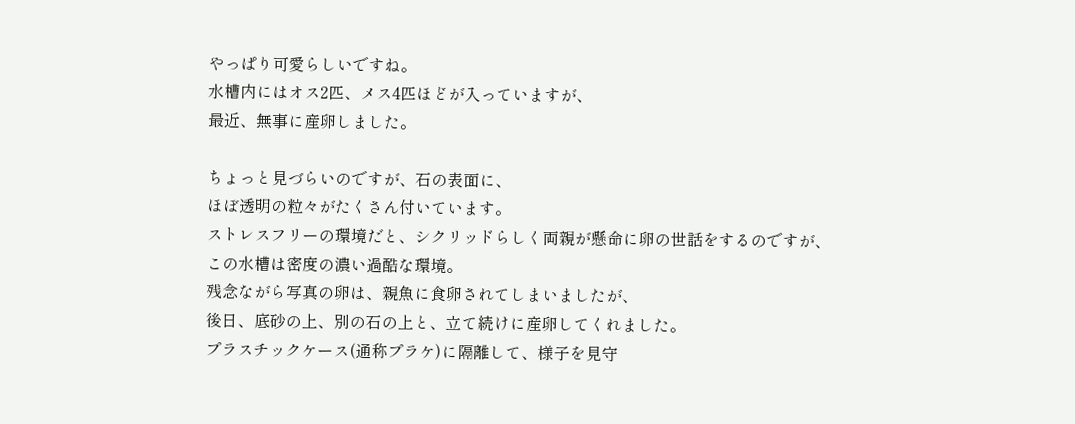やっぱり可愛らしいですね。
水槽内にはオス2匹、メス4匹ほどが入っていますが、
最近、無事に産卵しました。

ちょっと見づらいのですが、石の表面に、
ほぼ透明の粒々がたくさん付いています。
ストレスフリーの環境だと、シクリッドらしく両親が懸命に卵の世話をするのですが、
この水槽は密度の濃い過酷な環境。
残念ながら写真の卵は、親魚に食卵されてしまいましたが、
後日、底砂の上、別の石の上と、立て続けに産卵してくれました。
プラスチックケース(通称プラケ)に隔離して、様子を見守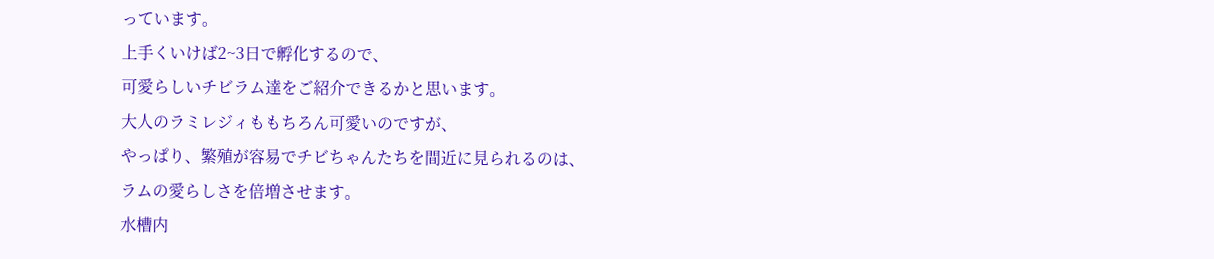っています。
上手くいけば2~3日で孵化するので、
可愛らしいチビラム達をご紹介できるかと思います。
大人のラミレジィももちろん可愛いのですが、
やっぱり、繁殖が容易でチビちゃんたちを間近に見られるのは、
ラムの愛らしさを倍増させます。
水槽内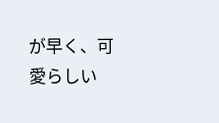が早く、可愛らしい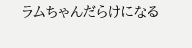ラムちゃんだらけになる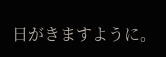日がきますように。